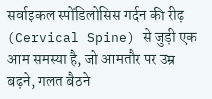सर्वाइकल स्पोंडिलोसिस गर्दन की रीढ़ (Cervical Spine) से जुड़ी एक आम समस्या है, जो आमतौर पर उम्र बढ़ने, गलत बैठने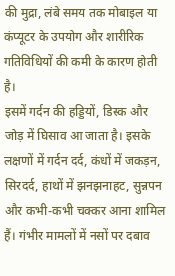की मुद्रा, लंबे समय तक मोबाइल या कंप्यूटर के उपयोग और शारीरिक गतिविधियों की कमी के कारण होती है।
इसमें गर्दन की हड्डियों, डिस्क और जोड़ में घिसाव आ जाता है। इसके लक्षणों में गर्दन दर्द, कंधों में जकड़न, सिरदर्द, हाथों में झनझनाहट, सुन्नपन और कभी-कभी चक्कर आना शामिल हैं। गंभीर मामलों में नसों पर दबाव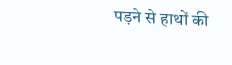पड़ने से हाथों की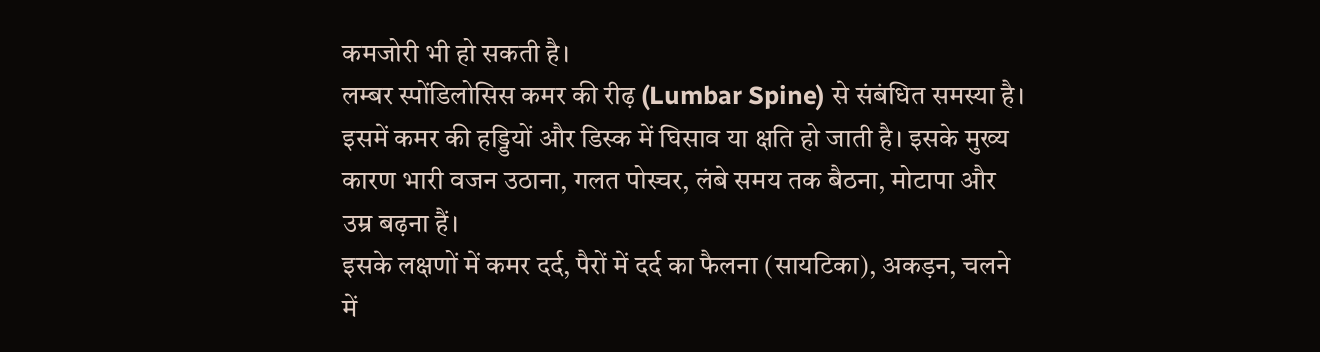कमजोरी भी हो सकती है।
लम्बर स्पोंडिलोसिस कमर की रीढ़ (Lumbar Spine) से संबंधित समस्या है। इसमें कमर की हड्डियों और डिस्क में घिसाव या क्षति हो जाती है। इसके मुख्य कारण भारी वजन उठाना, गलत पोस्चर, लंबे समय तक बैठना, मोटापा और उम्र बढ़ना हैं।
इसके लक्षणों में कमर दर्द, पैरों में दर्द का फैलना (सायटिका), अकड़न, चलने में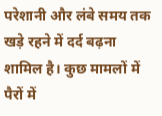परेशानी और लंबे समय तक खड़े रहने में दर्द बढ़ना शामिल है। कुछ मामलों में पैरों में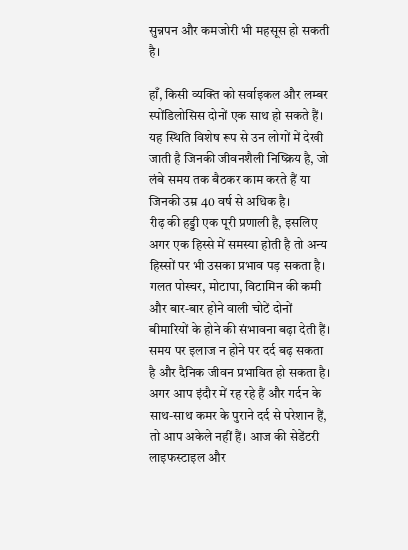सुन्नपन और कमजोरी भी महसूस हो सकती है।

हाँ, किसी व्यक्ति को सर्वाइकल और लम्बर स्पोंडिलोसिस दोनों एक साथ हो सकते हैं। यह स्थिति विशेष रूप से उन लोगों में देखी जाती है जिनकी जीवनशैली निष्क्रिय है, जो लंबे समय तक बैठकर काम करते हैं या जिनकी उम्र 40 वर्ष से अधिक है।
रीढ़ की हड्डी एक पूरी प्रणाली है, इसलिए अगर एक हिस्से में समस्या होती है तो अन्य हिस्सों पर भी उसका प्रभाव पड़ सकता है। गलत पोस्चर, मोटापा, विटामिन की कमी और बार-बार होने वाली चोटें दोनों बीमारियों के होने की संभावना बढ़ा देती हैं। समय पर इलाज न होने पर दर्द बढ़ सकता है और दैनिक जीवन प्रभावित हो सकता है।
अगर आप इंदौर में रह रहे हैं और गर्दन के साथ-साथ कमर के पुराने दर्द से परेशान हैं, तो आप अकेले नहीं हैं। आज की सेडेंटरी लाइफस्टाइल और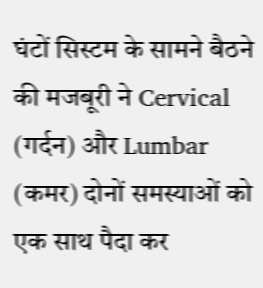घंटों सिस्टम के सामने बैठने की मजबूरी ने Cervical (गर्दन) और Lumbar (कमर) दोनों समस्याओं को एक साथ पैदा कर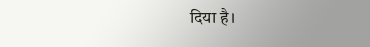दिया है।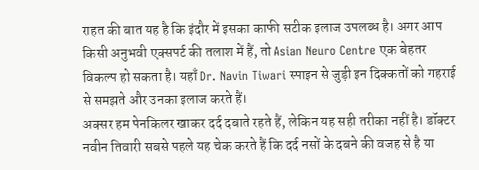राहत की बात यह है कि इंदौर में इसका काफी सटीक इलाज उपलब्ध है। अगर आप किसी अनुभवी एक्सपर्ट की तलाश में हैं, तो Asian Neuro Centre एक बेहतर विकल्प हो सकता है। यहाँ Dr. Navin Tiwari स्पाइन से जुड़ी इन दिक्कतों को गहराई से समझते और उनका इलाज करते हैं।
अक्सर हम पेनकिलर खाकर दर्द दबाते रहते हैं, लेकिन यह सही तरीका नहीं है। डॉक्टर नवीन तिवारी सबसे पहले यह चेक करते हैं कि दर्द नसों के दबने की वजह से है या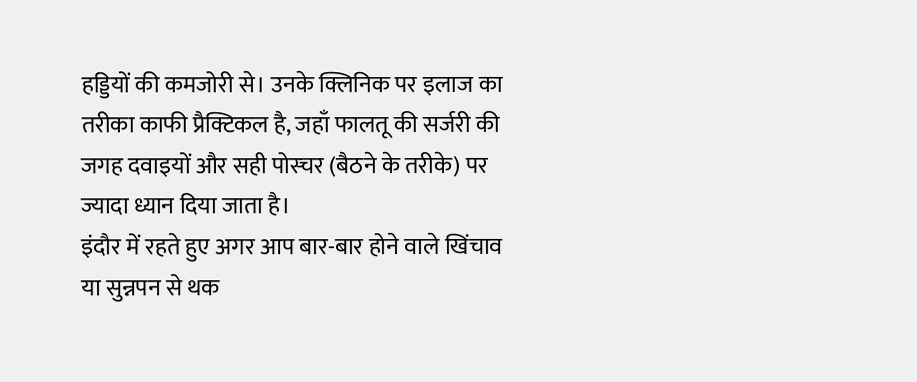हड्डियों की कमजोरी से। उनके क्लिनिक पर इलाज का तरीका काफी प्रैक्टिकल है, जहाँ फालतू की सर्जरी की जगह दवाइयों और सही पोस्चर (बैठने के तरीके) पर ज्यादा ध्यान दिया जाता है।
इंदौर में रहते हुए अगर आप बार-बार होने वाले खिंचाव या सुन्नपन से थक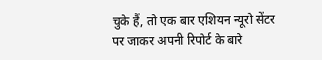चुके हैं, तो एक बार एशियन न्यूरो सेंटर पर जाकर अपनी रिपोर्ट के बारे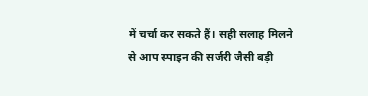में चर्चा कर सकते हैं। सही सलाह मिलने से आप स्पाइन की सर्जरी जैसी बड़ी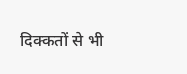दिक्कतों से भी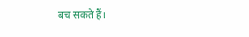बच सकते हैं।